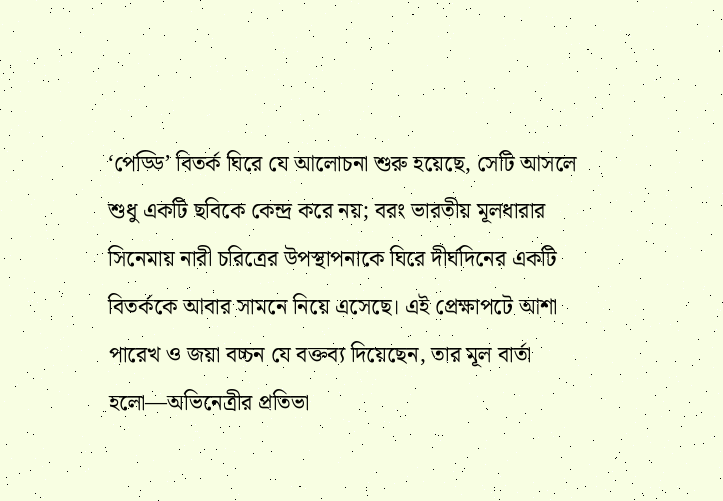‘পেড্ডি’ বিতর্ক ঘিরে যে আলোচনা শুরু হয়েছে, সেটি আসলে শুধু একটি ছবিকে কেন্দ্র করে নয়; বরং ভারতীয় মূলধারার সিনেমায় নারী চরিত্রের উপস্থাপনাকে ঘিরে দীর্ঘদিনের একটি বিতর্ককে আবার সামনে নিয়ে এসেছে। এই প্রেক্ষাপটে আশা পারেখ ও জয়া বচ্চন যে বক্তব্য দিয়েছেন, তার মূল বার্তা হলো—অভিনেত্রীর প্রতিভা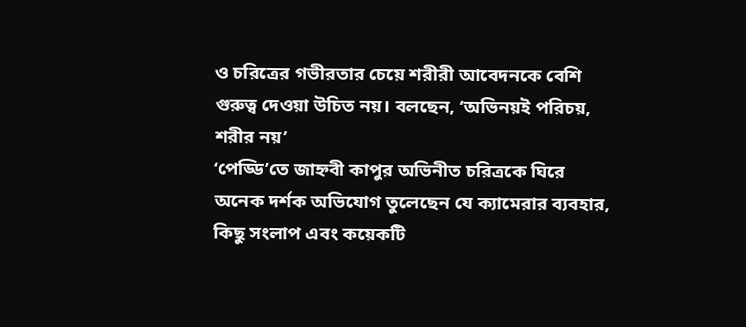ও চরিত্রের গভীরতার চেয়ে শরীরী আবেদনকে বেশি গুরুত্ব দেওয়া উচিত নয়। বলছেন, ‘অভিনয়ই পরিচয়, শরীর নয়’
‘পেড্ডি’তে জাহ্নবী কাপুর অভিনীত চরিত্রকে ঘিরে অনেক দর্শক অভিযোগ তুলেছেন যে ক্যামেরার ব্যবহার, কিছু সংলাপ এবং কয়েকটি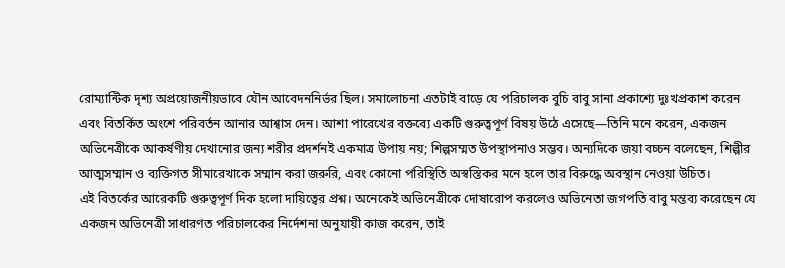রোম্যান্টিক দৃশ্য অপ্রয়োজনীয়ভাবে যৌন আবেদননির্ভর ছিল। সমালোচনা এতটাই বাড়ে যে পরিচালক বুচি বাবু সানা প্রকাশ্যে দুঃখপ্রকাশ করেন এবং বিতর্কিত অংশে পরিবর্তন আনার আশ্বাস দেন। আশা পারেখের বক্তব্যে একটি গুরুত্বপূর্ণ বিষয় উঠে এসেছে—তিনি মনে করেন, একজন অভিনেত্রীকে আকর্ষণীয় দেখানোর জন্য শরীর প্রদর্শনই একমাত্র উপায় নয়; শিল্পসম্মত উপস্থাপনাও সম্ভব। অন্যদিকে জয়া বচ্চন বলেছেন, শিল্পীর আত্মসম্মান ও ব্যক্তিগত সীমারেখাকে সম্মান করা জরুরি, এবং কোনো পরিস্থিতি অস্বস্তিকর মনে হলে তার বিরুদ্ধে অবস্থান নেওয়া উচিত।
এই বিতর্কের আরেকটি গুরুত্বপূর্ণ দিক হলো দায়িত্বের প্রশ্ন। অনেকেই অভিনেত্রীকে দোষারোপ করলেও অভিনেতা জগপতি বাবু মন্তব্য করেছেন যে একজন অভিনেত্রী সাধারণত পরিচালকের নির্দেশনা অনুযায়ী কাজ করেন, তাই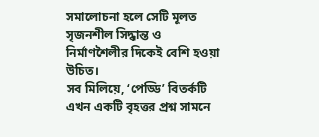সমালোচনা হলে সেটি মূলত সৃজনশীল সিদ্ধান্ত ও নির্মাণশৈলীর দিকেই বেশি হওয়া উচিত।
সব মিলিয়ে, ‘পেড্ডি’ বিতর্কটি এখন একটি বৃহত্তর প্রশ্ন সামনে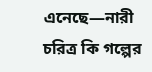এনেছে—নারী চরিত্র কি গল্পের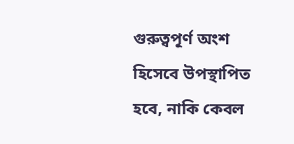গুরুত্বপূর্ণ অংশ হিসেবে উপস্থাপিত হবে, নাকি কেবল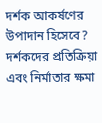দর্শক আকর্ষণের উপাদান হিসেবে? দর্শকদের প্রতিক্রিয়া এবং নির্মাতার ক্ষমা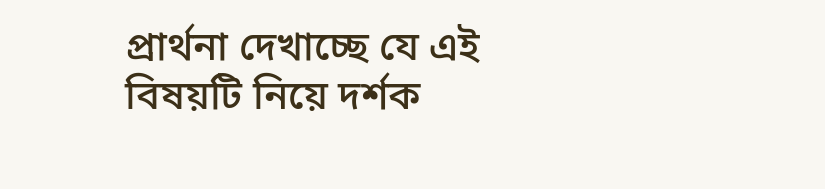প্রার্থনা দেখাচ্ছে যে এই বিষয়টি নিয়ে দর্শক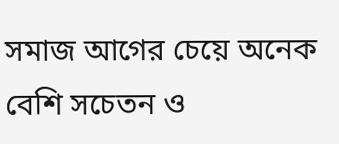সমাজ আগের চেয়ে অনেক বেশি সচেতন ও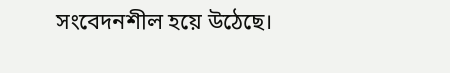সংবেদনশীল হয়ে উঠেছে।